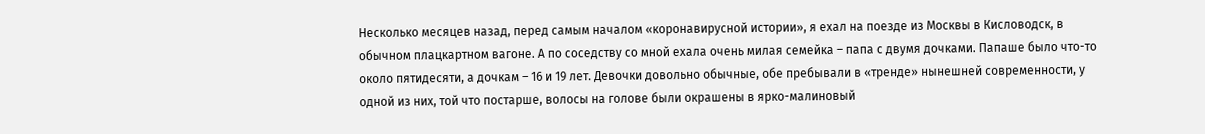Несколько месяцев назад, перед самым началом «коронавирусной истории», я ехал на поезде из Москвы в Кисловодск, в обычном плацкартном вагоне. А по соседству со мной ехала очень милая семейка – папа с двумя дочками. Папаше было что-то около пятидесяти, а дочкам – 16 и 19 лет. Девочки довольно обычные, обе пребывали в «тренде» нынешней современности, у одной из них, той что постарше, волосы на голове были окрашены в ярко-малиновый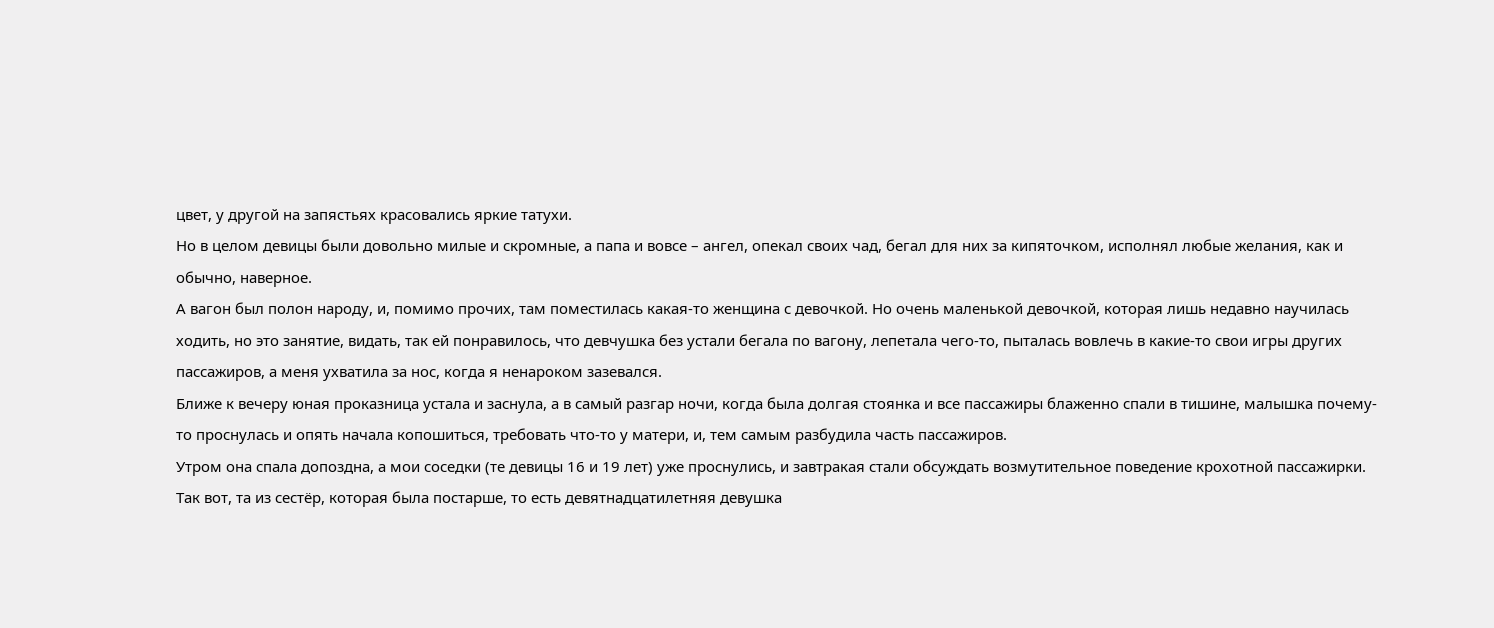цвет, у другой на запястьях красовались яркие татухи.
Но в целом девицы были довольно милые и скромные, а папа и вовсе – ангел, опекал своих чад, бегал для них за кипяточком, исполнял любые желания, как и обычно, наверное.
А вагон был полон народу, и, помимо прочих, там поместилась какая-то женщина с девочкой. Но очень маленькой девочкой, которая лишь недавно научилась ходить, но это занятие, видать, так ей понравилось, что девчушка без устали бегала по вагону, лепетала чего-то, пыталась вовлечь в какие-то свои игры других пассажиров, а меня ухватила за нос, когда я ненароком зазевался.
Ближе к вечеру юная проказница устала и заснула, а в самый разгар ночи, когда была долгая стоянка и все пассажиры блаженно спали в тишине, малышка почему-то проснулась и опять начала копошиться, требовать что-то у матери, и, тем самым разбудила часть пассажиров.
Утром она спала допоздна, а мои соседки (те девицы 16 и 19 лет) уже проснулись, и завтракая стали обсуждать возмутительное поведение крохотной пассажирки. Так вот, та из сестёр, которая была постарше, то есть девятнадцатилетняя девушка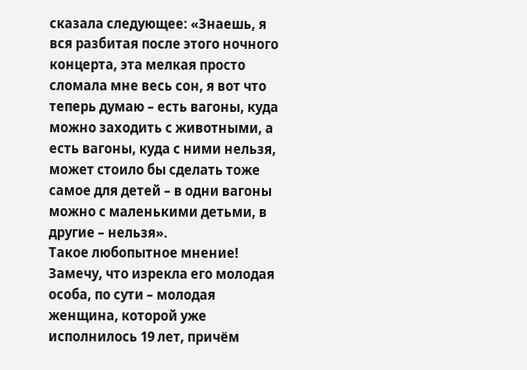сказала следующее: «Знаешь, я вся разбитая после этого ночного концерта, эта мелкая просто сломала мне весь сон, я вот что теперь думаю – есть вагоны, куда можно заходить с животными, а есть вагоны, куда с ними нельзя, может стоило бы сделать тоже самое для детей – в одни вагоны можно с маленькими детьми, в другие – нельзя».
Такое любопытное мнение! Замечу, что изрекла его молодая особа, по сути – молодая женщина, которой уже исполнилось 19 лет, причём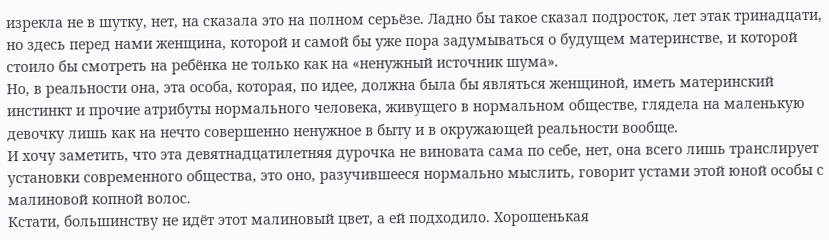изрекла не в шутку, нет, на сказала это на полном серьёзе. Ладно бы такое сказал подросток, лет этак тринадцати, но здесь перед нами женщина, которой и самой бы уже пора задумываться о будущем материнстве, и которой стоило бы смотреть на ребёнка не только как на «ненужный источник шума».
Но, в реальности она, эта особа, которая, по идее, должна была бы являться женщиной, иметь материнский инстинкт и прочие атрибуты нормального человека, живущего в нормальном обществе, глядела на маленькую девочку лишь как на нечто совершенно ненужное в быту и в окружающей реальности вообще.
И хочу заметить, что эта девятнадцатилетняя дурочка не виновата сама по себе, нет, она всего лишь транслирует установки современного общества, это оно, разучившееся нормально мыслить, говорит устами этой юной особы с малиновой копной волос.
Кстати, большинству не идёт этот малиновый цвет, а ей подходило. Хорошенькая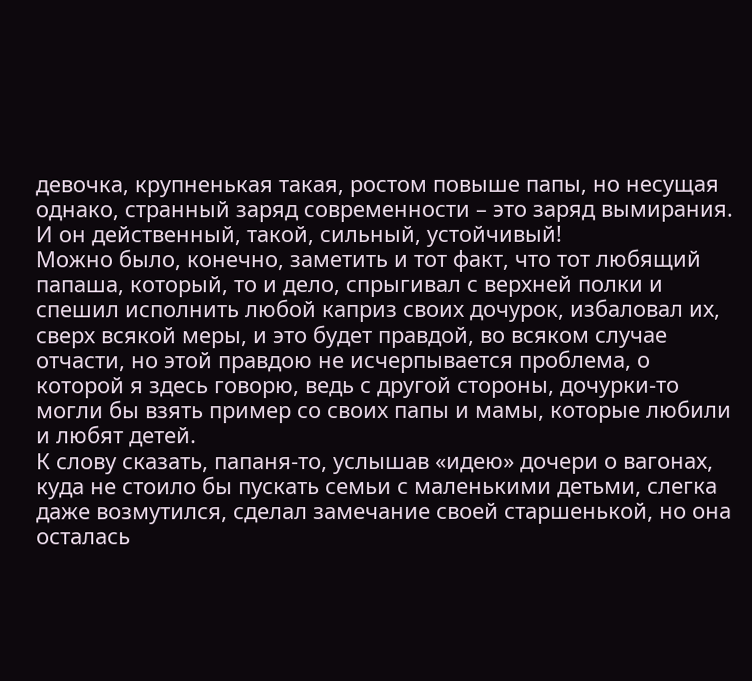девочка, крупненькая такая, ростом повыше папы, но несущая однако, странный заряд современности – это заряд вымирания. И он действенный, такой, сильный, устойчивый!
Можно было, конечно, заметить и тот факт, что тот любящий папаша, который, то и дело, спрыгивал с верхней полки и спешил исполнить любой каприз своих дочурок, избаловал их, сверх всякой меры, и это будет правдой, во всяком случае отчасти, но этой правдою не исчерпывается проблема, о которой я здесь говорю, ведь с другой стороны, дочурки-то могли бы взять пример со своих папы и мамы, которые любили и любят детей.
К слову сказать, папаня-то, услышав «идею» дочери о вагонах, куда не стоило бы пускать семьи с маленькими детьми, слегка даже возмутился, сделал замечание своей старшенькой, но она осталась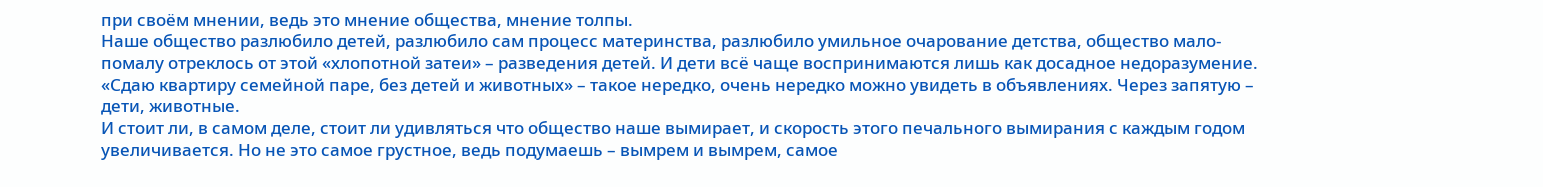при своём мнении, ведь это мнение общества, мнение толпы.
Наше общество разлюбило детей, разлюбило сам процесс материнства, разлюбило умильное очарование детства, общество мало-помалу отреклось от этой «хлопотной затеи» – разведения детей. И дети всё чаще воспринимаются лишь как досадное недоразумение.
«Сдаю квартиру семейной паре, без детей и животных» – такое нередко, очень нередко можно увидеть в объявлениях. Через запятую – дети, животные.
И стоит ли, в самом деле, стоит ли удивляться что общество наше вымирает, и скорость этого печального вымирания с каждым годом увеличивается. Но не это самое грустное, ведь подумаешь – вымрем и вымрем, самое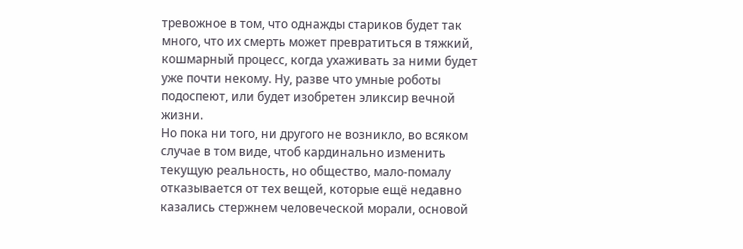тревожное в том, что однажды стариков будет так много, что их смерть может превратиться в тяжкий, кошмарный процесс, когда ухаживать за ними будет уже почти некому. Ну, разве что умные роботы подоспеют, или будет изобретен эликсир вечной жизни.
Но пока ни того, ни другого не возникло, во всяком случае в том виде, чтоб кардинально изменить текущую реальность, но общество, мало-помалу отказывается от тех вещей, которые ещё недавно казались стержнем человеческой морали, основой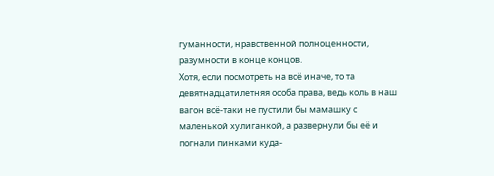гуманности, нравственной полноценности, разумности в конце концов.
Хотя, если посмотреть на всё иначе, то та девятнадцатилетняя особа права, ведь коль в наш вагон всё-таки не пустили бы мамашку с маленькой хулиганкой, а развернули бы её и погнали пинками куда-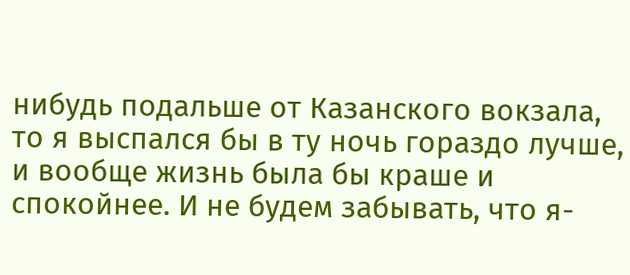нибудь подальше от Казанского вокзала, то я выспался бы в ту ночь гораздо лучше, и вообще жизнь была бы краше и спокойнее. И не будем забывать, что я-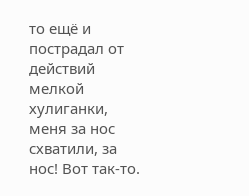то ещё и пострадал от действий мелкой хулиганки, меня за нос схватили, за нос! Вот так-то.